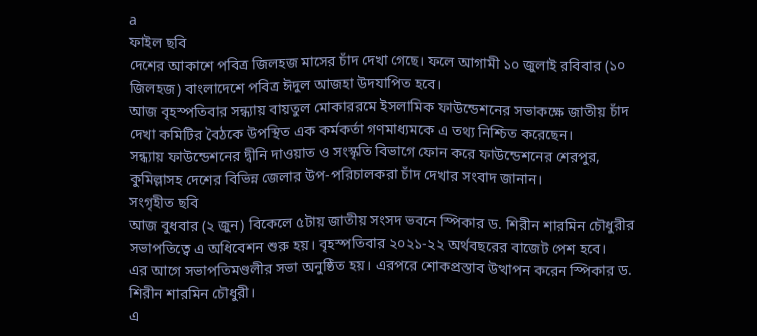a
ফাইল ছবি
দেশের আকাশে পবিত্র জিলহজ মাসের চাঁদ দেখা গেছে। ফলে আগামী ১০ জুলাই রবিবার (১০ জিলহজ) বাংলাদেশে পবিত্র ঈদুল আজহা উদযাপিত হবে।
আজ বৃহস্পতিবার সন্ধ্যায় বায়তুল মোকাররমে ইসলামিক ফাউন্ডেশনের সভাকক্ষে জাতীয় চাঁদ দেখা কমিটির বৈঠকে উপস্থিত এক কর্মকর্তা গণমাধ্যমকে এ তথ্য নিশ্চিত করেছেন।
সন্ধ্যায় ফাউন্ডেশনের দ্বীনি দাওয়াত ও সংস্কৃতি বিভাগে ফোন করে ফাউন্ডেশনের শেরপুর, কুমিল্লাসহ দেশের বিভিন্ন জেলার উপ-পরিচালকরা চাঁদ দেখার সংবাদ জানান।
সংগৃহীত ছবি
আজ বুধবার (২ জুন) বিকেলে ৫টায় জাতীয় সংসদ ভবনে স্পিকার ড. শিরীন শারমিন চৌধুরীর সভাপতিত্বে এ অধিবেশন শুরু হয়। বৃহস্পতিবার ২০২১-২২ অর্থবছরের বাজেট পেশ হবে।
এর আগে সভাপতিমণ্ডলীর সভা অনুষ্ঠিত হয়। এরপরে শোকপ্রস্তাব উত্থাপন করেন স্পিকার ড. শিরীন শারমিন চৌধুরী।
এ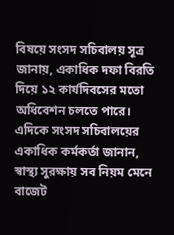বিষয়ে সংসদ সচিবালয় সূত্র জানায়, একাধিক দফা বিরতি দিয়ে ১২ কার্যদিবসের মতো অধিবেশন চলতে পারে।
এদিকে সংসদ সচিবালয়ের একাধিক কর্মকর্তা জানান, স্বাস্থ্য সুরক্ষায় সব নিয়ম মেনে বাজেট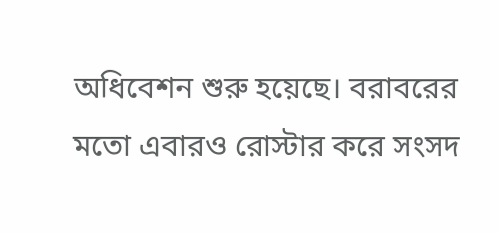অধিবেশন শুরু হয়েছে। বরাবরের মতো এবারও রোস্টার করে সংসদ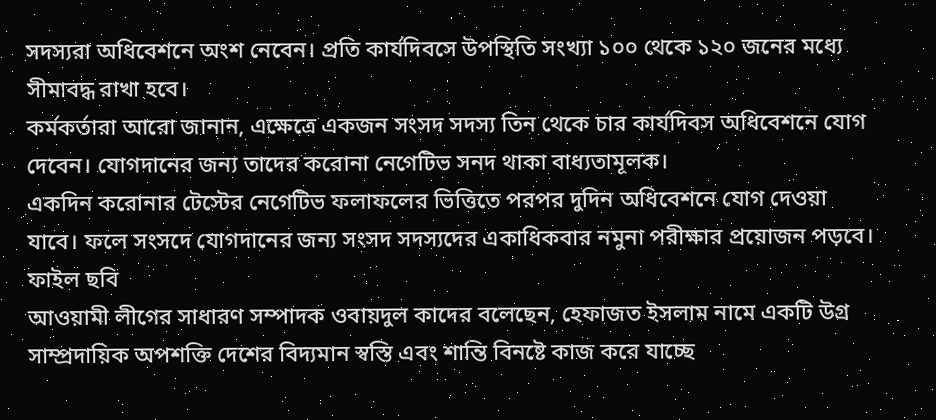সদস্যরা অধিবেশনে অংশ নেবেন। প্রতি কার্যদিবসে উপস্থিতি সংখ্যা ১০০ থেকে ১২০ জনের মধ্যে সীমাবদ্ধ রাখা হবে।
কর্মকর্তারা আরো জানান, এক্ষেত্রে একজন সংসদ সদস্য তিন থেকে চার কার্যদিবস অধিবেশনে যোগ দেবেন। যোগদানের জন্য তাদের করোনা নেগেটিভ সনদ থাকা বাধ্যতামূলক।
একদিন করোনার টেস্টের নেগেটিভ ফলাফলের ভিত্তিতে পরপর দুদিন অধিবেশনে যোগ দেওয়া যাবে। ফলে সংসদে যোগদানের জন্য সংসদ সদস্যদের একাধিকবার নমুনা পরীক্ষার প্রয়োজন পড়বে।
ফাইল ছবি
আওয়ামী লীগের সাধারণ সম্পাদক ওবায়দুল কাদের বলেছেন, হেফাজত ইসলাম নামে একটি উগ্র সাম্প্রদায়িক অপশক্তি দেশের বিদ্যমান স্বস্তি এবং শান্তি বিনষ্টে কাজ করে যাচ্ছে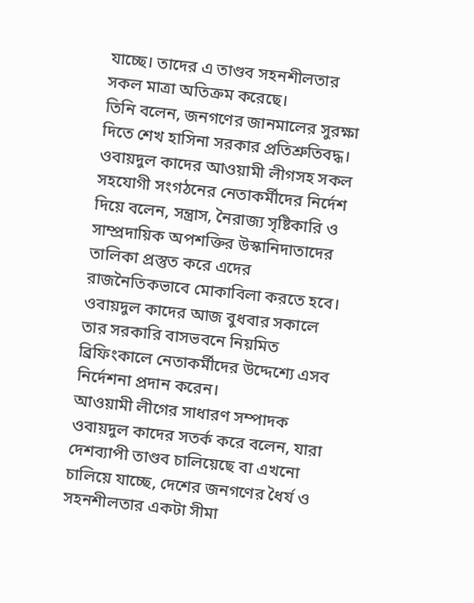যাচ্ছে। তাদের এ তাণ্ডব সহনশীলতার সকল মাত্রা অতিক্রম করেছে।
তিনি বলেন, জনগণের জানমালের সুরক্ষা দিতে শেখ হাসিনা সরকার প্রতিশ্রুতিবদ্ধ।
ওবায়দুল কাদের আওয়ামী লীগসহ সকল সহযোগী সংগঠনের নেতাকর্মীদের নির্দেশ দিয়ে বলেন, সন্ত্রাস, নৈরাজ্য সৃষ্টিকারি ও সাম্প্রদায়িক অপশক্তির উস্কানিদাতাদের তালিকা প্রস্তুত করে এদের রাজনৈতিকভাবে মোকাবিলা করতে হবে।
ওবায়দুল কাদের আজ বুধবার সকালে তার সরকারি বাসভবনে নিয়মিত ব্রিফিংকালে নেতাকর্মীদের উদ্দেশ্যে এসব নির্দেশনা প্রদান করেন।
আওয়ামী লীগের সাধারণ সম্পাদক ওবায়দুল কাদের সতর্ক করে বলেন, যারা দেশব্যাপী তাণ্ডব চালিয়েছে বা এখনো চালিয়ে যাচ্ছে, দেশের জনগণের ধৈর্য ও সহনশীলতার একটা সীমা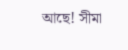আছে! সীমা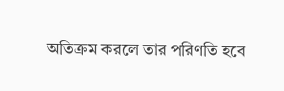অতিক্রম করলে তার পরিণতি হবে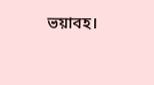ভয়াবহ।